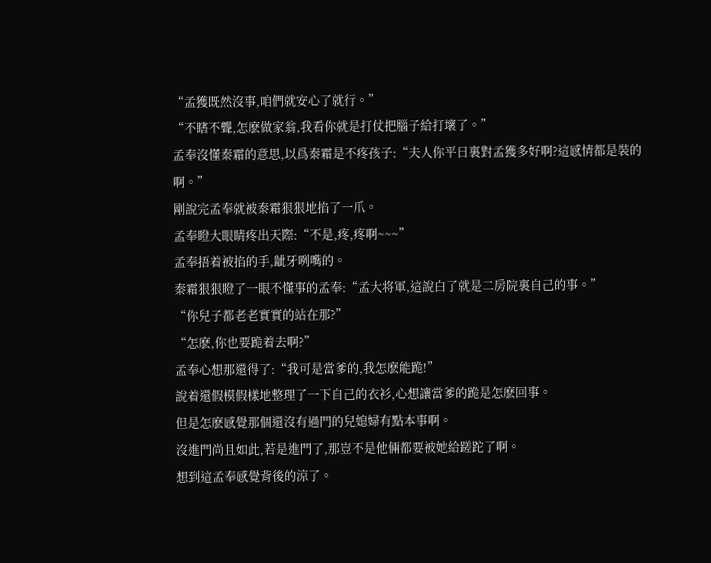“孟獲既然沒事,咱們就安心了就行。”
“不瞎不聾,怎麽做家翁,我看你就是打仗把腦子給打壞了。”
孟奉沒懂秦霜的意思,以爲秦霜是不疼孩子:“夫人你平日裏對孟獲多好啊?這感情都是裝的啊。”
剛說完孟奉就被秦霜狠狠地掐了一爪。
孟奉瞪大眼睛疼出天際:“不是,疼,疼啊~~~”
孟奉捂着被掐的手,龇牙咧嘴的。
秦霜狠狠瞪了一眼不懂事的孟奉:“孟大将軍,這說白了就是二房院裏自己的事。”
“你兒子都老老實實的站在那?”
“怎麽,你也要跪着去啊?”
孟奉心想那還得了:“我可是當爹的,我怎麽能跪!”
說着還假模假樣地整理了一下自己的衣衫,心想讓當爹的跪是怎麽回事。
但是怎麽感覺那個還沒有過門的兒媳婦有點本事啊。
沒進門尚且如此,若是進門了,那豈不是他倆都要被她給蹉跎了啊。
想到這孟奉感覺背後的涼了。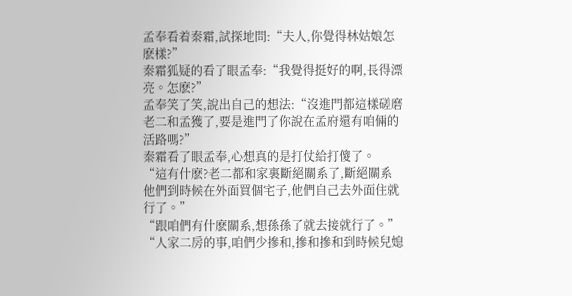孟奉看着秦霜,試探地問:“夫人,你覺得林姑娘怎麽樣?”
秦霜狐疑的看了眼孟奉:“我覺得挺好的啊,長得漂亮。怎麽?”
孟奉笑了笑,說出自己的想法:“沒進門都這樣磋磨老二和孟獲了,要是進門了你說在孟府還有咱倆的活路嗎?”
秦霜看了眼孟奉,心想真的是打仗給打傻了。
“這有什麽?老二都和家裏斷絕關系了,斷絕關系他們到時候在外面買個宅子,他們自己去外面住就行了。”
“跟咱們有什麽關系,想孫孫了就去接就行了。”
“人家二房的事,咱們少摻和,摻和摻和到時候兒媳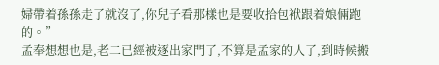婦帶着孫孫走了就沒了,你兒子看那樣也是要收拾包袱跟着娘倆跑的。”
孟奉想想也是,老二已經被逐出家門了,不算是孟家的人了,到時候搬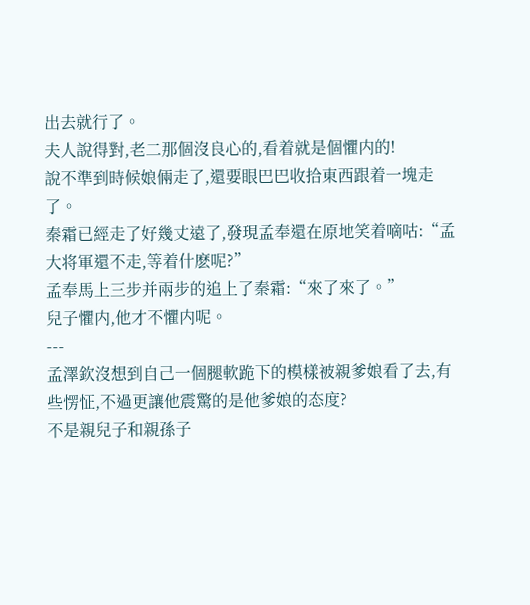出去就行了。
夫人說得對,老二那個沒良心的,看着就是個懼内的!
說不準到時候娘倆走了,還要眼巴巴收拾東西跟着一塊走了。
秦霜已經走了好幾丈遠了,發現孟奉還在原地笑着嘀咕:“孟大将軍還不走,等着什麽呢?”
孟奉馬上三步并兩步的追上了秦霜:“來了來了。”
兒子懼内,他才不懼内呢。
---
孟澤欽沒想到自己一個腿軟跪下的模樣被親爹娘看了去,有些愣怔,不過更讓他震驚的是他爹娘的态度?
不是親兒子和親孫子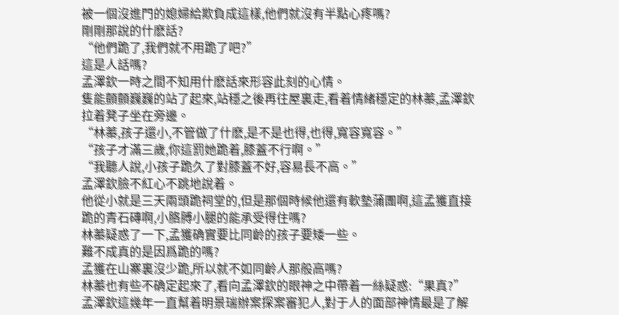被一個沒進門的媳婦給欺負成這樣,他們就沒有半點心疼嗎?
剛剛那說的什麽話?
“他們跪了,我們就不用跪了吧?”
這是人話嗎?
孟澤欽一時之間不知用什麽話來形容此刻的心情。
隻能顫顫巍巍的站了起來,站穩之後再往屋裏走,看着情緒穩定的林蓁,孟澤欽拉着凳子坐在旁邊。
“林蓁,孩子還小,不管做了什麽,是不是也得,也得,寬容寬容。”
“孩子才滿三歲,你這罰她跪着,膝蓋不行啊。”
“我聽人說,小孩子跪久了對膝蓋不好,容易長不高。”
孟澤欽臉不紅心不跳地說着。
他從小就是三天兩頭跪祠堂的,但是那個時候他還有軟墊蒲團啊,這孟獲直接跪的青石磚啊,小胳膊小腿的能承受得住嗎?
林蓁疑惑了一下,孟獲确實要比同齡的孩子要矮一些。
難不成真的是因爲跪的嗎?
孟獲在山寨裏沒少跪,所以就不如同齡人那般高嗎?
林蓁也有些不确定起來了,看向孟澤欽的眼神之中帶着一絲疑惑:“果真?”
孟澤欽這幾年一直幫着明景瑞辦案探案審犯人,對于人的面部神情最是了解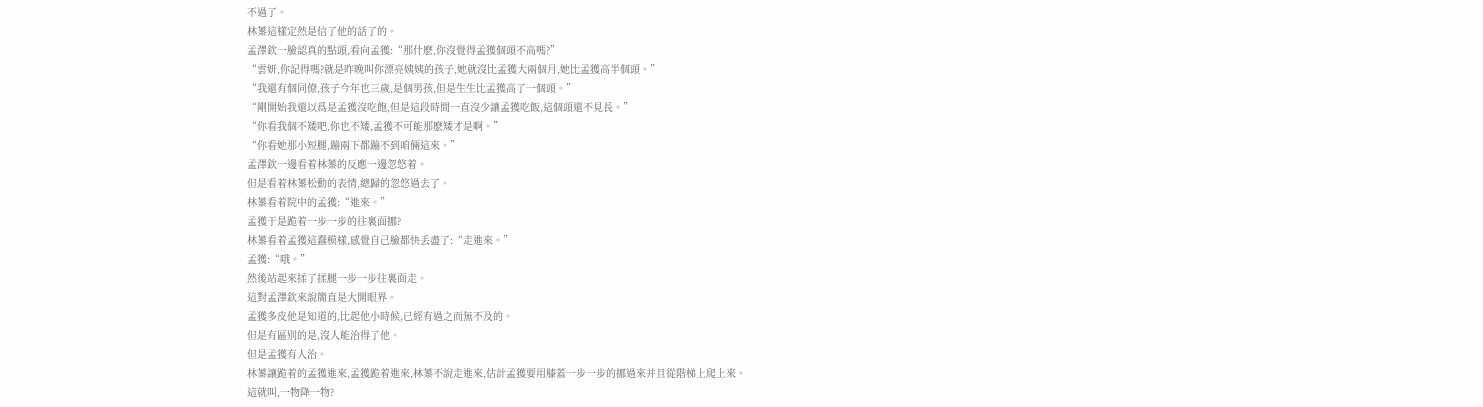不過了。
林蓁這樣定然是信了他的話了的。
孟澤欽一臉認真的點頭,看向孟獲:“那什麽,你沒覺得孟獲個頭不高嗎?”
“雲妍,你記得嗎?就是昨晚叫你漂亮姨姨的孩子,她就沒比孟獲大兩個月,她比孟獲高半個頭。”
“我還有個同僚,孩子今年也三歲,是個男孩,但是生生比孟獲高了一個頭。”
“剛開始我還以爲是孟獲沒吃飽,但是這段時間一直沒少讓孟獲吃飯,這個頭還不見長。”
“你看我個不矮吧,你也不矮,孟獲不可能那麽矮才是啊。”
“你看她那小短腿,蹦兩下都蹦不到咱倆這來。”
孟澤欽一邊看着林蓁的反應一邊忽悠着。
但是看着林蓁松動的表情,總歸的忽悠過去了。
林蓁看着院中的孟獲:“進來。”
孟獲于是跪着一步一步的往裏面挪?
林蓁看着孟獲這蠢模樣,感覺自己臉都快丢盡了:“走進來。”
孟獲:“哦。”
然後站起來揉了揉腿一步一步往裏面走。
這對孟澤欽來說簡直是大開眼界。
孟獲多皮他是知道的,比起他小時候,已經有過之而無不及的。
但是有區别的是,沒人能治得了他。
但是孟獲有人治。
林蓁讓跪着的孟獲進來,孟獲跪着進來,林蓁不說走進來,估計孟獲要用膝蓋一步一步的挪過來并且從階梯上爬上來。
這就叫,一物降一物?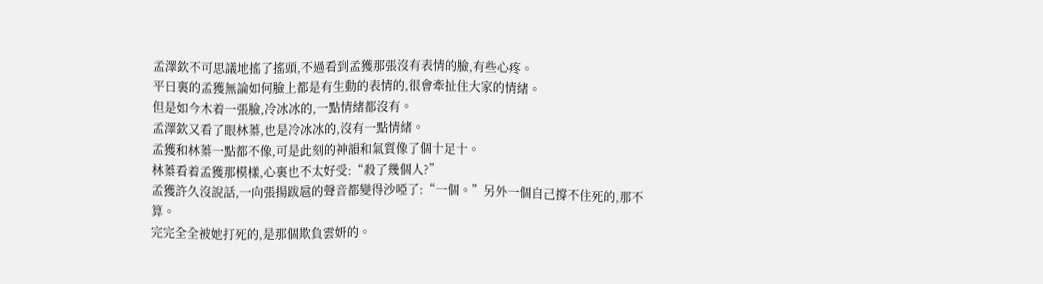孟澤欽不可思議地搖了搖頭,不過看到孟獲那張沒有表情的臉,有些心疼。
平日裏的孟獲無論如何臉上都是有生動的表情的,很會牽扯住大家的情緒。
但是如今木着一張臉,冷冰冰的,一點情緒都沒有。
孟澤欽又看了眼林蓁,也是冷冰冰的,沒有一點情緒。
孟獲和林蓁一點都不像,可是此刻的神韻和氣質像了個十足十。
林蓁看着孟獲那模樣,心裏也不太好受:“殺了幾個人?”
孟獲許久沒說話,一向張揚跋扈的聲音都變得沙啞了:“一個。”另外一個自己撐不住死的,那不算。
完完全全被她打死的,是那個欺負雲妍的。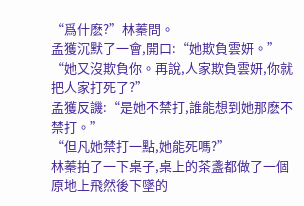“爲什麽?”林蓁問。
孟獲沉默了一會,開口:“她欺負雲妍。”
“她又沒欺負你。再說,人家欺負雲妍,你就把人家打死了?”
孟獲反譏:“是她不禁打,誰能想到她那麽不禁打。”
“但凡她禁打一點,她能死嗎?”
林蓁拍了一下桌子,桌上的茶盞都做了一個原地上飛然後下墜的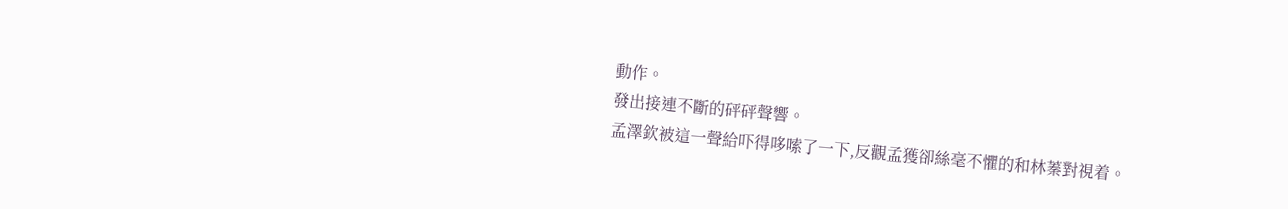動作。
發出接連不斷的砰砰聲響。
孟澤欽被這一聲給吓得哆嗦了一下,反觀孟獲卻絲毫不懼的和林蓁對視着。